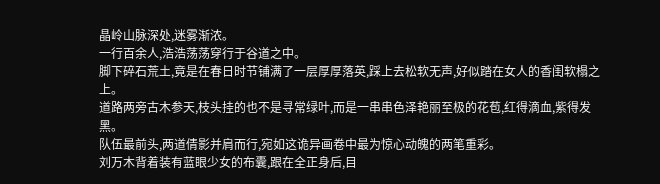晶岭山脉深处,迷雾渐浓。
一行百余人,浩浩荡荡穿行于谷道之中。
脚下碎石荒土,竟是在春日时节铺满了一层厚厚落英,踩上去松软无声,好似踏在女人的香闺软榻之上。
道路两旁古木参天,枝头挂的也不是寻常绿叶,而是一串串色泽艳丽至极的花苞,红得滴血,紫得发黑。
队伍最前头,两道倩影并肩而行,宛如这诡异画卷中最为惊心动魄的两笔重彩。
刘万木背着装有蓝眼少女的布囊,跟在全正身后,目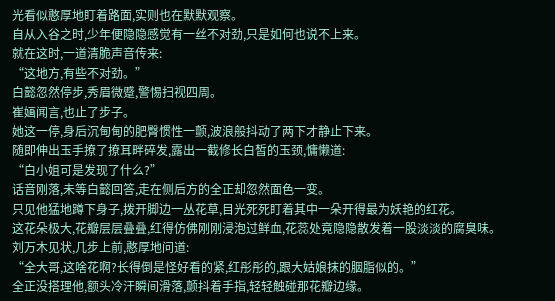光看似憨厚地盯着路面,实则也在默默观察。
自从入谷之时,少年便隐隐感觉有一丝不对劲,只是如何也说不上来。
就在这时,一道清脆声音传来:
“这地方,有些不对劲。”
白懿忽然停步,秀眉微蹙,警惕扫视四周。
崔婳闻言,也止了步子。
她这一停,身后沉甸甸的肥臀惯性一颤,波浪般抖动了两下才静止下来。
随即伸出玉手撩了撩耳畔碎发,露出一截修长白皙的玉颈,慵懒道:
“白小姐可是发现了什么?”
话音刚落,未等白懿回答,走在侧后方的全正却忽然面色一变。
只见他猛地蹲下身子,拨开脚边一丛花草,目光死死盯着其中一朵开得最为妖艳的红花。
这花朵极大,花瓣层层叠叠,红得仿佛刚刚浸泡过鲜血,花蕊处竟隐隐散发着一股淡淡的腐臭味。
刘万木见状,几步上前,憨厚地问道:
“全大哥,这啥花啊?长得倒是怪好看的紧,红彤彤的,跟大姑娘抹的胭脂似的。”
全正没搭理他,额头冷汗瞬间滑落,颤抖着手指,轻轻触碰那花瓣边缘。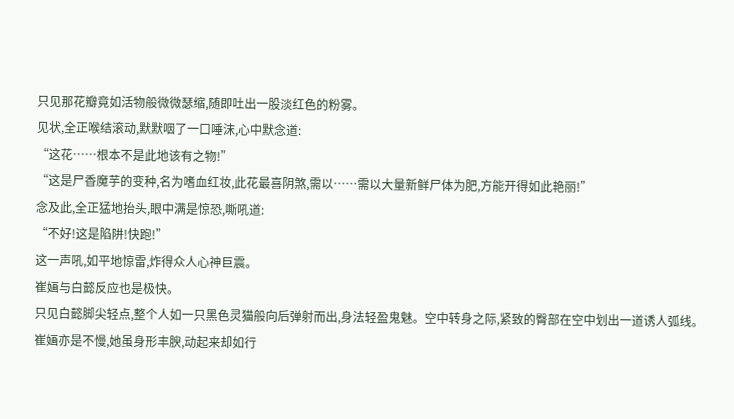只见那花瓣竟如活物般微微瑟缩,随即吐出一股淡红色的粉雾。
见状,全正喉结滚动,默默咽了一口唾沫,心中默念道:
“这花……根本不是此地该有之物!”
“这是尸香魔芋的变种,名为嗜血红妆,此花最喜阴煞,需以……需以大量新鲜尸体为肥,方能开得如此艳丽!”
念及此,全正猛地抬头,眼中满是惊恐,嘶吼道:
“不好!这是陷阱!快跑!”
这一声吼,如平地惊雷,炸得众人心神巨震。
崔婳与白懿反应也是极快。
只见白懿脚尖轻点,整个人如一只黑色灵猫般向后弹射而出,身法轻盈鬼魅。空中转身之际,紧致的臀部在空中划出一道诱人弧线。
崔婳亦是不慢,她虽身形丰腴,动起来却如行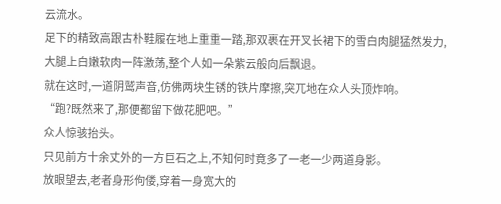云流水。
足下的精致高跟古朴鞋履在地上重重一踏,那双裹在开叉长裙下的雪白肉腿猛然发力,大腿上白嫩软肉一阵激荡,整个人如一朵紫云般向后飘退。
就在这时,一道阴鹫声音,仿佛两块生锈的铁片摩擦,突兀地在众人头顶炸响。
“跑?既然来了,那便都留下做花肥吧。”
众人惊骇抬头。
只见前方十余丈外的一方巨石之上,不知何时竟多了一老一少两道身影。
放眼望去,老者身形佝偻,穿着一身宽大的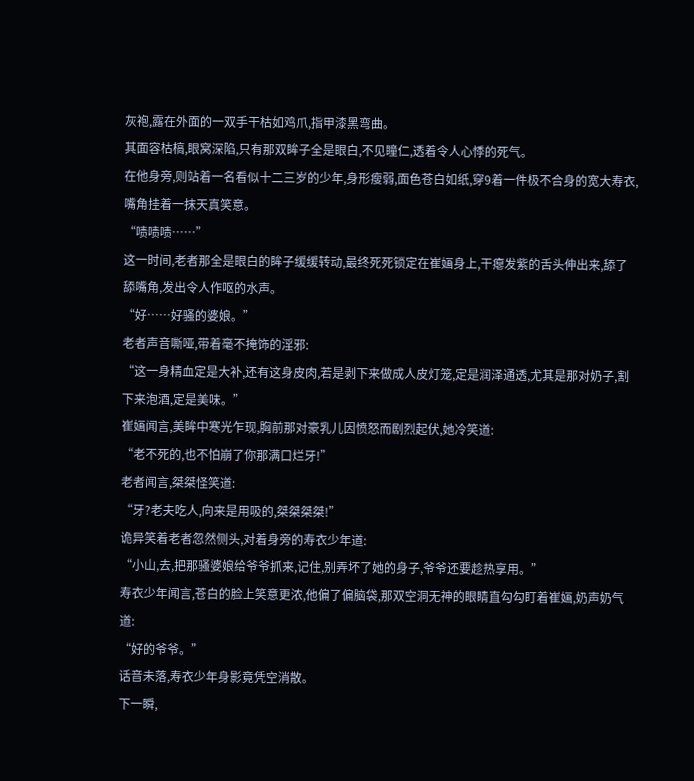灰袍,露在外面的一双手干枯如鸡爪,指甲漆黑弯曲。
其面容枯槁,眼窝深陷,只有那双眸子全是眼白,不见瞳仁,透着令人心悸的死气。
在他身旁,则站着一名看似十二三岁的少年,身形瘦弱,面色苍白如纸,穿9着一件极不合身的宽大寿衣,嘴角挂着一抹天真笑意。
“啧啧啧……”
这一时间,老者那全是眼白的眸子缓缓转动,最终死死锁定在崔婳身上,干瘪发紫的舌头伸出来,舔了舔嘴角,发出令人作呕的水声。
“好……好骚的婆娘。”
老者声音嘶哑,带着毫不掩饰的淫邪:
“这一身精血定是大补,还有这身皮肉,若是剥下来做成人皮灯笼,定是润泽通透,尤其是那对奶子,割下来泡酒,定是美味。”
崔婳闻言,美眸中寒光乍现,胸前那对豪乳儿因愤怒而剧烈起伏,她冷笑道:
“老不死的,也不怕崩了你那满口烂牙!”
老者闻言,桀桀怪笑道:
“牙?老夫吃人,向来是用吸的,桀桀桀桀!”
诡异笑着老者忽然侧头,对着身旁的寿衣少年道:
“小山,去,把那骚婆娘给爷爷抓来,记住,别弄坏了她的身子,爷爷还要趁热享用。”
寿衣少年闻言,苍白的脸上笑意更浓,他偏了偏脑袋,那双空洞无神的眼睛直勾勾盯着崔婳,奶声奶气道:
“好的爷爷。”
话音未落,寿衣少年身影竟凭空消散。
下一瞬,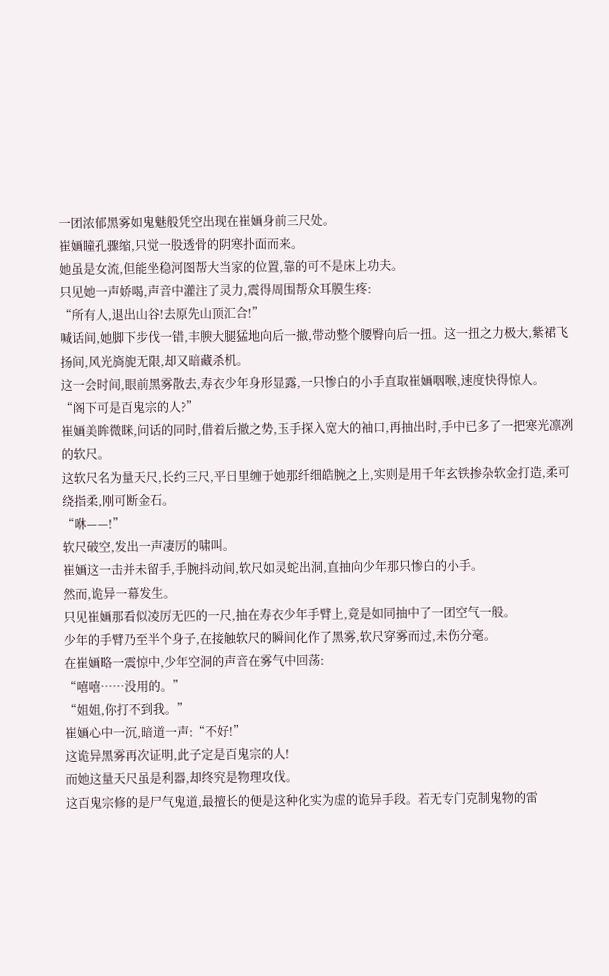一团浓郁黑雾如鬼魅般凭空出现在崔婳身前三尺处。
崔婳瞳孔骤缩,只觉一股透骨的阴寒扑面而来。
她虽是女流,但能坐稳河图帮大当家的位置,靠的可不是床上功夫。
只见她一声娇喝,声音中灌注了灵力,震得周围帮众耳膜生疼:
“所有人,退出山谷!去原先山顶汇合!”
喊话间,她脚下步伐一错,丰腴大腿猛地向后一撤,带动整个腰臀向后一扭。这一扭之力极大,紫裙飞扬间,风光旖旎无限,却又暗藏杀机。
这一会时间,眼前黑雾散去,寿衣少年身形显露,一只惨白的小手直取崔婳咽喉,速度快得惊人。
“阁下可是百鬼宗的人?”
崔婳美眸微眯,问话的同时,借着后撤之势,玉手探入宽大的袖口,再抽出时,手中已多了一把寒光凛冽的软尺。
这软尺名为量天尺,长约三尺,平日里缠于她那纤细皓腕之上,实则是用千年玄铁掺杂软金打造,柔可绕指柔,刚可断金石。
“咻——!”
软尺破空,发出一声凄厉的啸叫。
崔婳这一击并未留手,手腕抖动间,软尺如灵蛇出洞,直抽向少年那只惨白的小手。
然而,诡异一幕发生。
只见崔婳那看似凌厉无匹的一尺,抽在寿衣少年手臂上,竟是如同抽中了一团空气一般。
少年的手臂乃至半个身子,在接触软尺的瞬间化作了黑雾,软尺穿雾而过,未伤分毫。
在崔婳略一震惊中,少年空洞的声音在雾气中回荡:
“嘻嘻……没用的。”
“姐姐,你打不到我。”
崔婳心中一沉,暗道一声:“不好!”
这诡异黑雾再次证明,此子定是百鬼宗的人!
而她这量天尺虽是利器,却终究是物理攻伐。
这百鬼宗修的是尸气鬼道,最擅长的便是这种化实为虚的诡异手段。若无专门克制鬼物的雷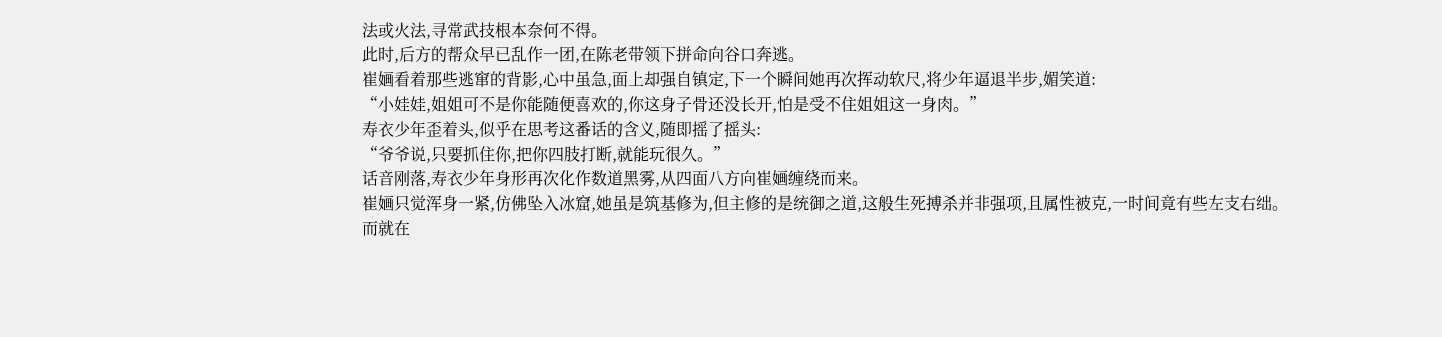法或火法,寻常武技根本奈何不得。
此时,后方的帮众早已乱作一团,在陈老带领下拼命向谷口奔逃。
崔婳看着那些逃窜的背影,心中虽急,面上却强自镇定,下一个瞬间她再次挥动软尺,将少年逼退半步,媚笑道:
“小娃娃,姐姐可不是你能随便喜欢的,你这身子骨还没长开,怕是受不住姐姐这一身肉。”
寿衣少年歪着头,似乎在思考这番话的含义,随即摇了摇头:
“爷爷说,只要抓住你,把你四肢打断,就能玩很久。”
话音刚落,寿衣少年身形再次化作数道黑雾,从四面八方向崔婳缠绕而来。
崔婳只觉浑身一紧,仿佛坠入冰窟,她虽是筑基修为,但主修的是统御之道,这般生死搏杀并非强项,且属性被克,一时间竟有些左支右绌。
而就在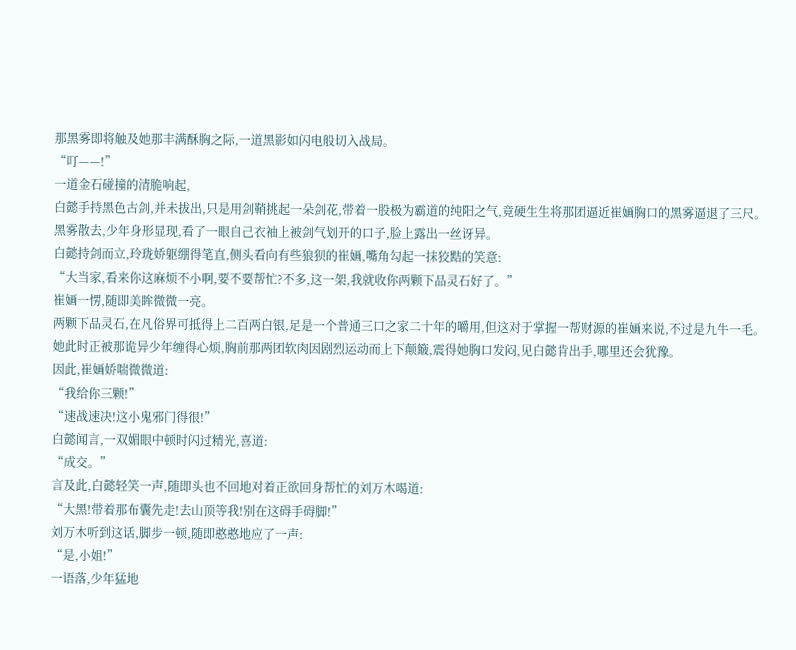那黑雾即将触及她那丰满酥胸之际,一道黑影如闪电般切入战局。
“叮——!”
一道金石碰撞的清脆响起,
白懿手持黑色古剑,并未拔出,只是用剑鞘挑起一朵剑花,带着一股极为霸道的纯阳之气,竟硬生生将那团逼近崔婳胸口的黑雾逼退了三尺。
黑雾散去,少年身形显现,看了一眼自己衣袖上被剑气划开的口子,脸上露出一丝讶异。
白懿持剑而立,玲珑娇躯绷得笔直,侧头看向有些狼狈的崔婳,嘴角勾起一抹狡黠的笑意:
“大当家,看来你这麻烦不小啊,要不要帮忙?不多,这一架,我就收你两颗下品灵石好了。”
崔婳一愣,随即美眸微微一亮。
两颗下品灵石,在凡俗界可抵得上二百两白银,足是一个普通三口之家二十年的嚼用,但这对于掌握一帮财源的崔婳来说,不过是九牛一毛。
她此时正被那诡异少年缠得心烦,胸前那两团软肉因剧烈运动而上下颠簸,震得她胸口发闷,见白懿肯出手,哪里还会犹豫。
因此,崔婳娇喘微微道:
“我给你三颗!”
“速战速决!这小鬼邪门得很!”
白懿闻言,一双媚眼中顿时闪过精光,喜道:
“成交。”
言及此,白懿轻笑一声,随即头也不回地对着正欲回身帮忙的刘万木喝道:
“大黑!带着那布囊先走!去山顶等我!别在这碍手碍脚!”
刘万木听到这话,脚步一顿,随即憨憨地应了一声:
“是,小姐!”
一语落,少年猛地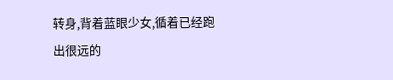转身,背着蓝眼少女,循着已经跑出很远的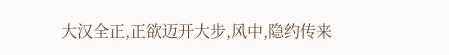大汉全正,正欲迈开大步,风中,隐约传来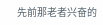先前那老者兴奋的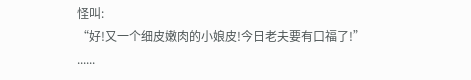怪叫:
“好!又一个细皮嫩肉的小娘皮!今日老夫要有口福了!”
......